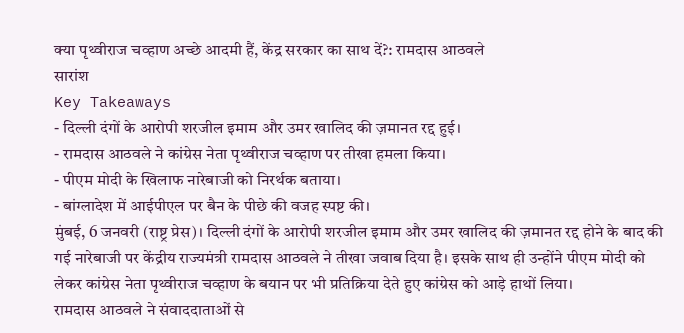क्या पृथ्वीराज चव्हाण अच्छे आदमी हैं, केंद्र सरकार का साथ दें?: रामदास आठवले
सारांश
Key Takeaways
- दिल्ली दंगों के आरोपी शरजील इमाम और उमर खालिद की ज़मानत रद्द हुई।
- रामदास आठवले ने कांग्रेस नेता पृथ्वीराज चव्हाण पर तीखा हमला किया।
- पीएम मोदी के खिलाफ नारेबाजी को निरर्थक बताया।
- बांग्लादेश में आईपीएल पर बैन के पीछे की वजह स्पष्ट की।
मुंबई, 6 जनवरी (राष्ट्र प्रेस)। दिल्ली दंगों के आरोपी शरजील इमाम और उमर खालिद की ज़मानत रद्द होने के बाद की गई नारेबाजी पर केंद्रीय राज्यमंत्री रामदास आठवले ने तीखा जवाब दिया है। इसके साथ ही उन्होंने पीएम मोदी को लेकर कांग्रेस नेता पृथ्वीराज चव्हाण के बयान पर भी प्रतिक्रिया देते हुए कांग्रेस को आड़े हाथों लिया।
रामदास आठवले ने संवाददाताओं से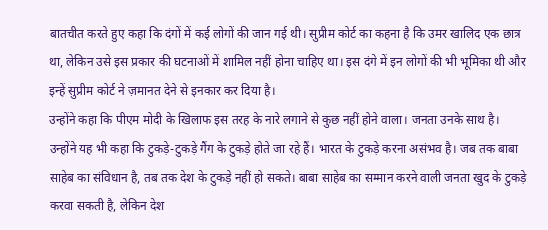बातचीत करते हुए कहा कि दंगों में कई लोगों की जान गई थी। सुप्रीम कोर्ट का कहना है कि उमर खालिद एक छात्र था, लेकिन उसे इस प्रकार की घटनाओं में शामिल नहीं होना चाहिए था। इस दंगे में इन लोगों की भी भूमिका थी और इन्हें सुप्रीम कोर्ट ने ज़मानत देने से इनकार कर दिया है।
उन्होंने कहा कि पीएम मोदी के खिलाफ इस तरह के नारे लगाने से कुछ नहीं होने वाला। जनता उनके साथ है।
उन्होंने यह भी कहा कि टुकड़े-टुकड़े गैंग के टुकड़े होते जा रहे हैं। भारत के टुकड़े करना असंभव है। जब तक बाबा साहेब का संविधान है, तब तक देश के टुकड़े नहीं हो सकते। बाबा साहेब का सम्मान करने वाली जनता खुद के टुकड़े करवा सकती है, लेकिन देश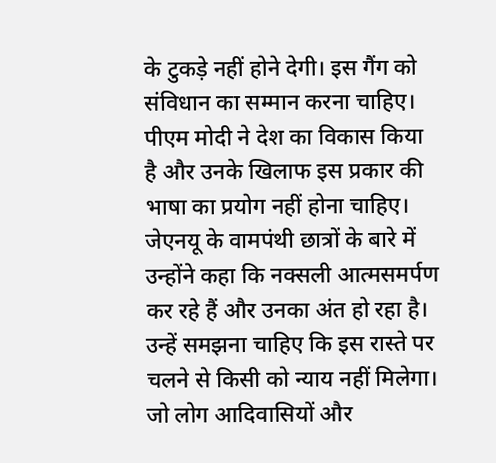के टुकड़े नहीं होने देगी। इस गैंग को संविधान का सम्मान करना चाहिए। पीएम मोदी ने देश का विकास किया है और उनके खिलाफ इस प्रकार की भाषा का प्रयोग नहीं होना चाहिए।
जेएनयू के वामपंथी छात्रों के बारे में उन्होंने कहा कि नक्सली आत्मसमर्पण कर रहे हैं और उनका अंत हो रहा है। उन्हें समझना चाहिए कि इस रास्ते पर चलने से किसी को न्याय नहीं मिलेगा। जो लोग आदिवासियों और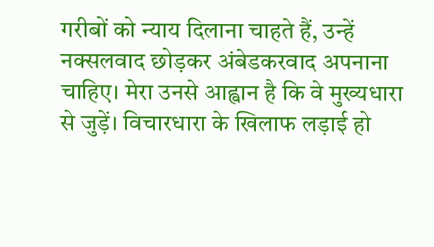गरीबों को न्याय दिलाना चाहते हैं, उन्हें नक्सलवाद छोड़कर अंबेडकरवाद अपनाना चाहिए। मेरा उनसे आह्वान है कि वे मुख्यधारा से जुड़ें। विचारधारा के खिलाफ लड़ाई हो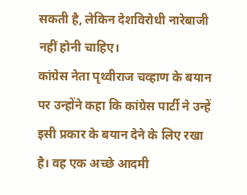सकती है, लेकिन देशविरोधी नारेबाजी नहीं होनी चाहिए।
कांग्रेस नेता पृथ्वीराज चव्हाण के बयान पर उन्होंने कहा कि कांग्रेस पार्टी ने उन्हें इसी प्रकार के बयान देने के लिए रखा है। वह एक अच्छे आदमी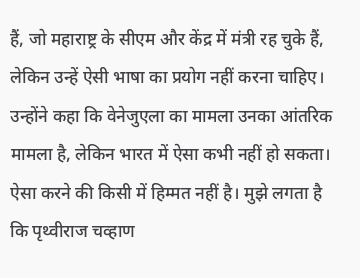हैं, जो महाराष्ट्र के सीएम और केंद्र में मंत्री रह चुके हैं, लेकिन उन्हें ऐसी भाषा का प्रयोग नहीं करना चाहिए।
उन्होंने कहा कि वेनेजुएला का मामला उनका आंतरिक मामला है, लेकिन भारत में ऐसा कभी नहीं हो सकता। ऐसा करने की किसी में हिम्मत नहीं है। मुझे लगता है कि पृथ्वीराज चव्हाण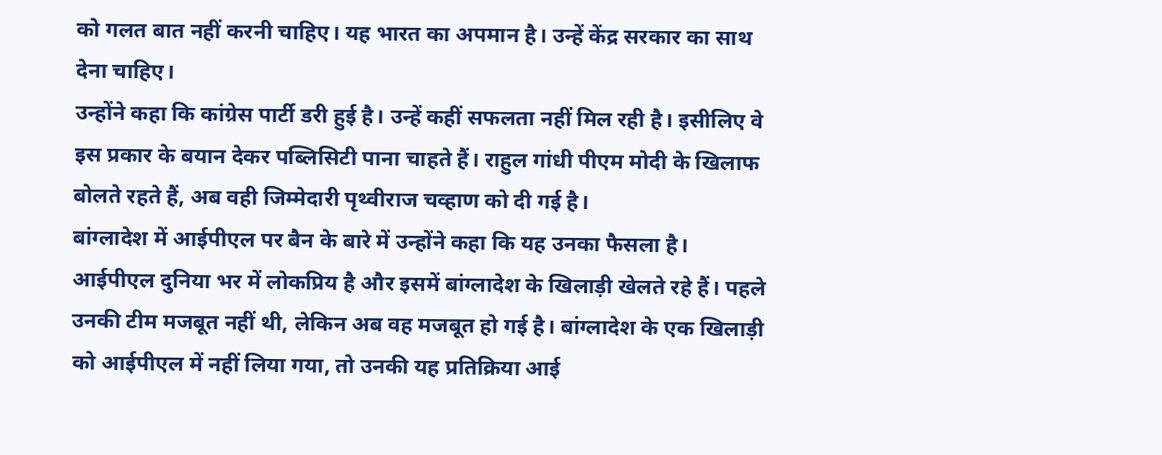को गलत बात नहीं करनी चाहिए। यह भारत का अपमान है। उन्हें केंद्र सरकार का साथ देना चाहिए।
उन्होंने कहा कि कांग्रेस पार्टी डरी हुई है। उन्हें कहीं सफलता नहीं मिल रही है। इसीलिए वे इस प्रकार के बयान देकर पब्लिसिटी पाना चाहते हैं। राहुल गांधी पीएम मोदी के खिलाफ बोलते रहते हैं, अब वही जिम्मेदारी पृथ्वीराज चव्हाण को दी गई है।
बांग्लादेश में आईपीएल पर बैन के बारे में उन्होंने कहा कि यह उनका फैसला है। आईपीएल दुनिया भर में लोकप्रिय है और इसमें बांग्लादेश के खिलाड़ी खेलते रहे हैं। पहले उनकी टीम मजबूत नहीं थी, लेकिन अब वह मजबूत हो गई है। बांग्लादेश के एक खिलाड़ी को आईपीएल में नहीं लिया गया, तो उनकी यह प्रतिक्रिया आई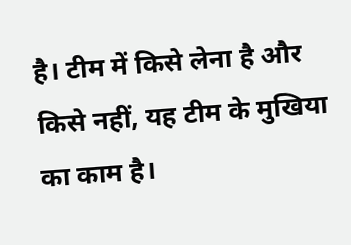है। टीम में किसे लेना है और किसे नहीं, यह टीम के मुखिया का काम है।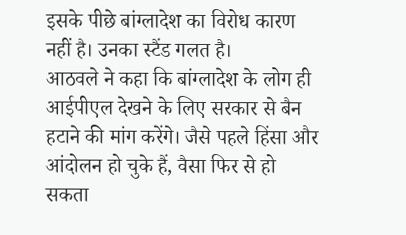इसके पीछे बांग्लादेश का विरोध कारण नहीं है। उनका स्टैंड गलत है।
आठवले ने कहा कि बांग्लादेश के लोग ही आईपीएल देखने के लिए सरकार से बैन हटाने की मांग करेंगे। जैसे पहले हिंसा और आंदोलन हो चुके हैं, वैसा फिर से हो सकता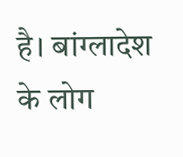है। बांग्लादेश के लोग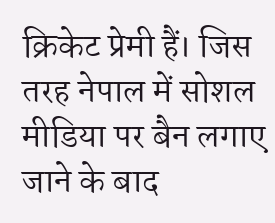क्रिकेट प्रेमी हैं। जिस तरह नेपाल में सोशल मीडिया पर बैन लगाए जाने के बाद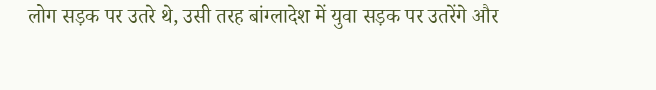लोग सड़क पर उतरे थे, उसी तरह बांग्लादेश में युवा सड़क पर उतरेंगे और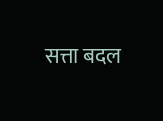सत्ता बदल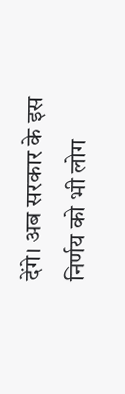देंगे। अब सरकार के इस निर्णय को भी लोग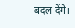बदल देंगे।